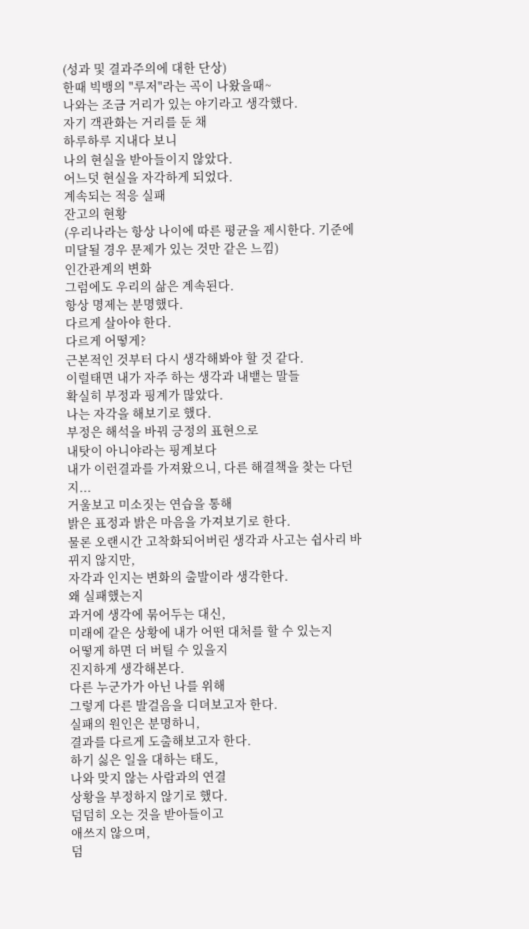(성과 및 결과주의에 대한 단상)
한때 빅뱅의 "루저"라는 곡이 나왔을때~
나와는 조금 거리가 있는 야기라고 생각했다.
자기 객관화는 거리를 둔 채
하루하루 지내다 보니
나의 현실을 받아들이지 않았다.
어느덧 현실을 자각하게 되었다.
계속되는 적응 실패
잔고의 현황
(우리나라는 항상 나이에 따른 평균을 제시한다. 기준에 미달될 경우 문제가 있는 것만 같은 느낌)
인간관계의 변화
그럼에도 우리의 삶은 계속된다.
항상 명제는 분명했다.
다르게 살아야 한다.
다르게 어떻게?
근본적인 것부터 다시 생각해봐야 할 것 같다.
이럴태면 내가 자주 하는 생각과 내뱉는 말들
확실히 부정과 핑계가 많았다.
나는 자각을 해보기로 했다.
부정은 해석을 바꿔 긍정의 표현으로
내탓이 아니야라는 핑계보다
내가 이런결과를 가져왔으니, 다른 해결책을 찾는 다던지...
거울보고 미소짓는 연습을 통해
밝은 표정과 밝은 마음을 가져보기로 한다.
물론 오랜시간 고착화되어버린 생각과 사고는 쉽사리 바뀌지 않지만,
자각과 인지는 변화의 출발이라 생각한다.
왜 실패했는지
과거에 생각에 묶어두는 대신,
미래에 같은 상황에 내가 어떤 대처를 할 수 있는지
어떻게 하면 더 버틸 수 있을지
진지하게 생각해본다.
다른 누군가가 아닌 나를 위해
그렇게 다른 발걸음을 디뎌보고자 한다.
실패의 원인은 분명하니,
결과를 다르게 도출해보고자 한다.
하기 싫은 일을 대하는 태도,
나와 맞지 않는 사람과의 연결
상황을 부정하지 않기로 했다.
덤덤히 오는 것을 받아들이고
애쓰지 않으며,
덤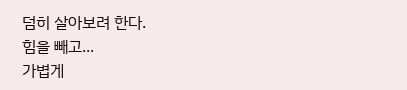덤히 살아보려 한다.
힘을 빼고...
가볍게